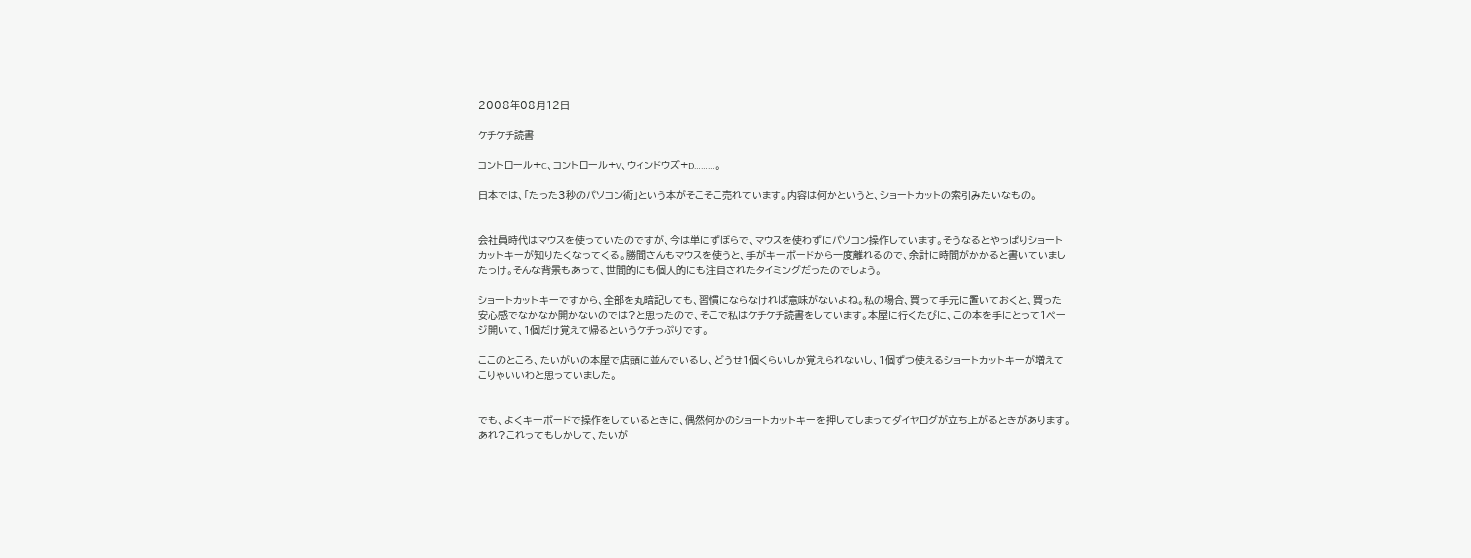2008年08月12日

ケチケチ読書

コントロール+C、コントロール+V、ウィンドウズ+D………。

日本では、「たった3秒のパソコン術」という本がそこそこ売れています。内容は何かというと、ショートカットの索引みたいなもの。


会社員時代はマウスを使っていたのですが、今は単にずぼらで、マウスを使わずにパソコン操作しています。そうなるとやっぱりショートカットキーが知りたくなってくる。勝間さんもマウスを使うと、手がキーボードから一度離れるので、余計に時間がかかると書いていましたっけ。そんな背景もあって、世間的にも個人的にも注目されたタイミングだったのでしょう。

ショートカットキーですから、全部を丸暗記しても、習慣にならなければ意味がないよね。私の場合、買って手元に置いておくと、買った安心感でなかなか開かないのでは?と思ったので、そこで私はケチケチ読書をしています。本屋に行くたびに、この本を手にとって1ページ開いて、1個だけ覚えて帰るというケチっぷりです。

ここのところ、たいがいの本屋で店頭に並んでいるし、どうせ1個くらいしか覚えられないし、1個ずつ使えるショートカットキーが増えてこりゃいいわと思っていました。


でも、よくキーボードで操作をしているときに、偶然何かのショートカットキーを押してしまってダイヤログが立ち上がるときがあります。あれ?これってもしかして、たいが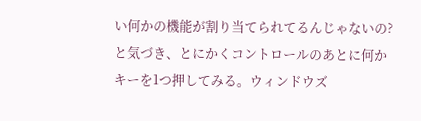い何かの機能が割り当てられてるんじゃないの?と気づき、とにかくコントロールのあとに何かキーを1つ押してみる。ウィンドウズ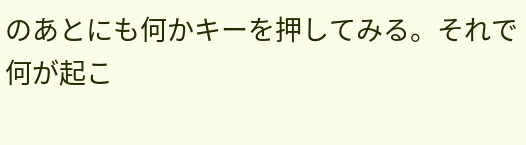のあとにも何かキーを押してみる。それで何が起こ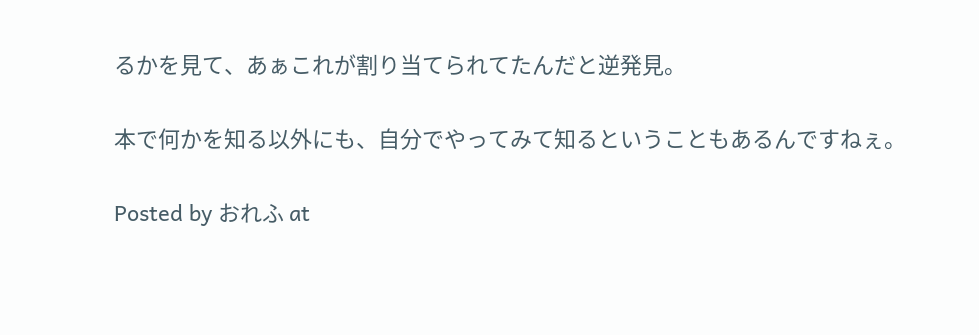るかを見て、あぁこれが割り当てられてたんだと逆発見。

本で何かを知る以外にも、自分でやってみて知るということもあるんですねぇ。

Posted by おれふ at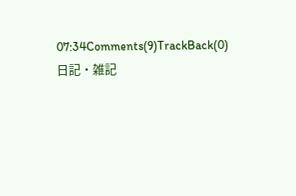07:34Comments(9)TrackBack(0)日記・雑記